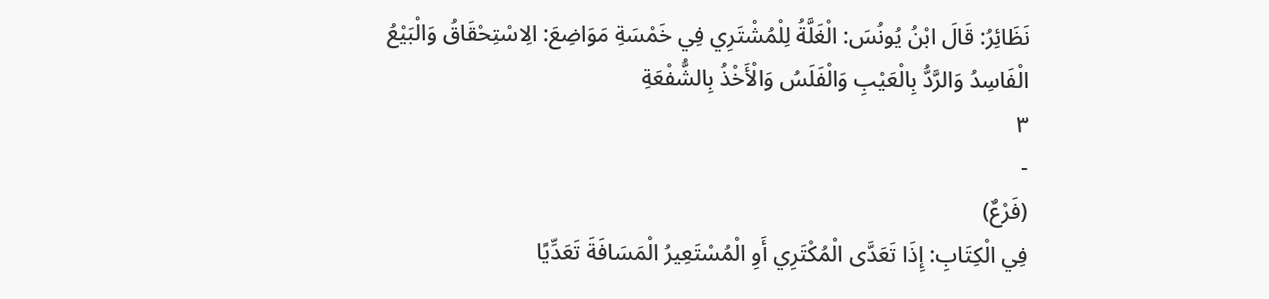نَظَائِرُ: قَالَ ابْنُ يُونُسَ: الْغَلَّةُ لِلْمُشْتَرِي فِي خَمْسَةِ مَوَاضِعَ: الِاسْتِحْقَاقُ وَالْبَيْعُ الْفَاسِدُ وَالرَّدُّ بِالْعَيْبِ وَالْفَلَسُ وَالْأَخْذُ بِالشُّفْعَةِ
٣
-
(فَرْعٌ)
فِي الْكِتَابِ: إِذَا تَعَدَّى الْمُكْتَرِي أَوِ الْمُسْتَعِيرُ الْمَسَافَةَ تَعَدِّيًا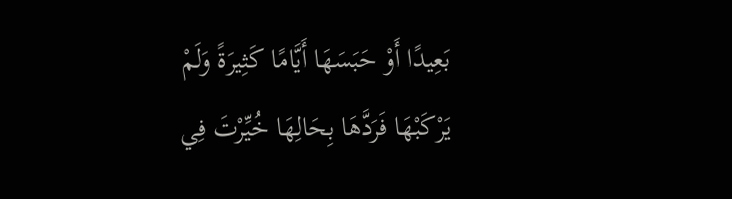بَعِيدًا أَوْ حَبَسَهَا أَيَّامًا كَثِيرَةً وَلَمْ يَرْكَبْهَا فَرَدَّهَا بِحَالِهَا خُيِّرْتَ فِي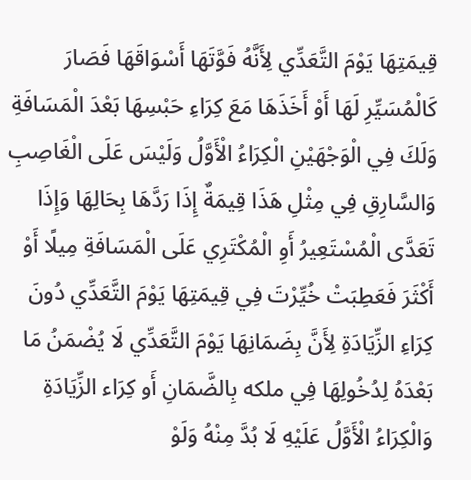قِيمَتِهَا يَوْمَ التَّعَدِّي لِأَنَّهُ فَوَّتَهَا أَسْوَاقَهَا فَصَارَ كَالْمُسَيِّرِ لَهَا أَوْ أَخَذَهَا مَعَ كِرَاءِ حَبْسِهَا بَعْدَ الْمَسَافَةِ وَلَكَ فِي الْوَجْهَيْنِ الْكِرَاءُ الْأَوَّلُ وَلَيْسَ عَلَى الْغَاصِبِ وَالسَّارِقِ فِي مِثْلِ هَذَا قِيمَةٌ إِذَا رَدَّهَا بِحَالِهَا وَإِذَا تَعَدَّى الْمُسْتَعِيرُ أَوِ الْمُكْتَرِي عَلَى الْمَسَافَةِ مِيلًا أَوْ أَكْثَرَ فَعَطِبَتْ خُيِّرْتَ فِي قِيمَتِهَا يَوْمَ التَّعَدِّي دُونَ كِرَاءِ الزِّيَادَةِ لِأَنَّ بِضَمَانِهَا يَوْمَ التَّعَدِّي لَا يُضْمَنُ مَا بَعْدَهُ لِدُخُولِهَا فِي ملكه بِالضَّمَانِ أَو كِرَاء الزِّيَادَةِ وَالْكِرَاءُ الْأَوَّلُ عَلَيْهِ لَا بُدَّ مِنْهُ وَلَوْ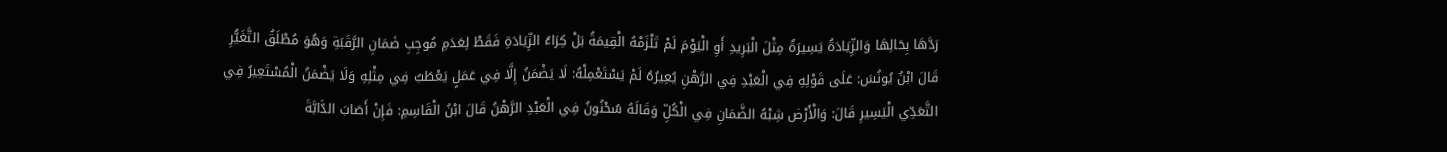رَدَّهَا بِحَالِهَا وَالزِّيَادَةُ يَسِيرَةٌ مِثْلَ الْبَرِيدِ أَوِ الْيَوْمَ لَمْ تَلْزَمْهُ الْقِيمَةُ بَلْ كِرَاءُ الزِّيَادَةِ فَقَطْ لِعَدَمِ مُوجِبِ ضَمَانِ الرَّقَبَةِ وَهُوَ مُطْلَقُ التَّغَيُّرِ قَالَ ابْنُ يُونُسَ: عَلَى قَوْلِهِ فِي الْعَبْدِ فِي الرَّهْنِ يُعِيرُهُ لَمْ يَسْتَعْمِلْهُ: لَا يَضْمَنُ إِلَّا فِي عَمَلٍ يَعْطَبُ فِي مِثْلِهِ وَلَا يَضْمَنُ الْمُسْتَعِيرُ فِي التَّعَدِّي الْيَسِيرِ قَالَ: وَالْأَرْض شِبْهُ الضَّمَانِ فِي الْكُلِّ وَقَالَهُ سُحْنُونُ فِي الْعَبْدِ الرَّهْنُ قَالَ ابْنُ الْقَاسِمِ: فَإِنْ أَصَابَ الدَّابَّةَ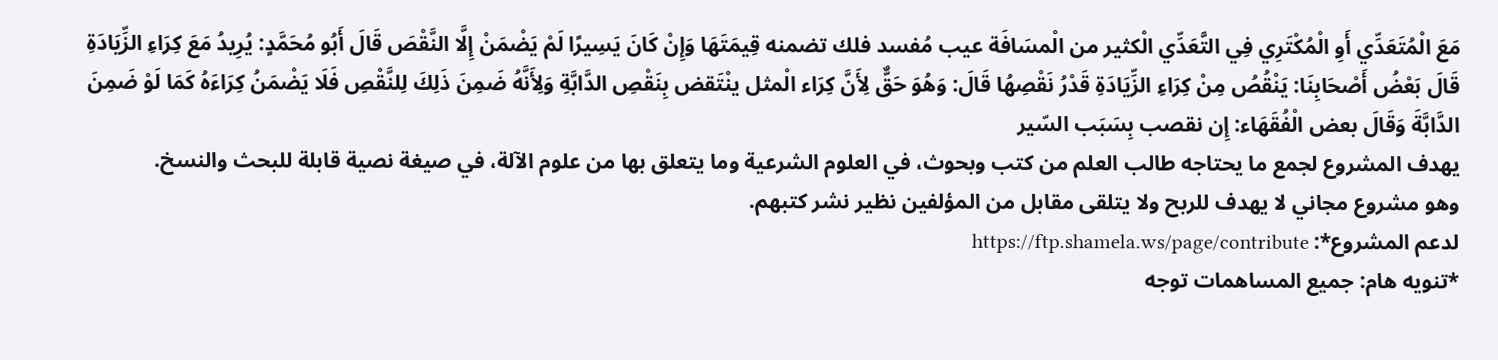مَعَ الْمُتَعَدِّي أَوِ الْمُكْتَرِي فِي التَّعَدِّي الْكثير من الْمسَافَة عيب مُفسد فلك تضمنه قِيمَتَهَا وَإِنْ كَانَ يَسِيرًا لَمْ يَضْمَنْ إِلَّا النَّقْصَ قَالَ أَبُو مُحَمَّدٍ: يُرِيدُ مَعَ كِرَاءِ الزِّيَادَةِ قَالَ بَعْضُ أَصْحَابِنَا: يَنْقُصُ مِنْ كِرَاءِ الزِّيَادَةِ قَدْرُ نَقْصِهُا قَالَ: وَهُوَ حَقٌّ لِأَنَّ كِرَاء الْمثل ينْتَقض بِنَقْصِ الدَّابَّةِ وَلِأَنَّهُ ضَمِنَ ذَلِكَ لِلنَّقْصِ فَلَا يَضْمَنُ كِرَاءَهُ كَمَا لَوْ ضَمِنَ الدَّابَّةَ وَقَالَ بعض الْفُقَهَاء: إِن نقصب بِسَبَب السّير
يهدف المشروع لجمع ما يحتاجه طالب العلم من كتب وبحوث، في العلوم الشرعية وما يتعلق بها من علوم الآلة، في صيغة نصية قابلة للبحث والنسخ.
وهو مشروع مجاني لا يهدف للربح ولا يتلقى مقابل من المؤلفين نظير نشر كتبهم.
لدعم المشروع*: https://ftp.shamela.ws/page/contribute
*تنويه هام: جميع المساهمات توجه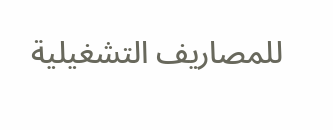للمصاريف التشغيلية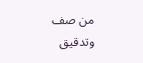من صف وتدقيق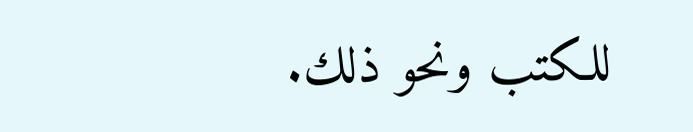للكتب ونحو ذلك.